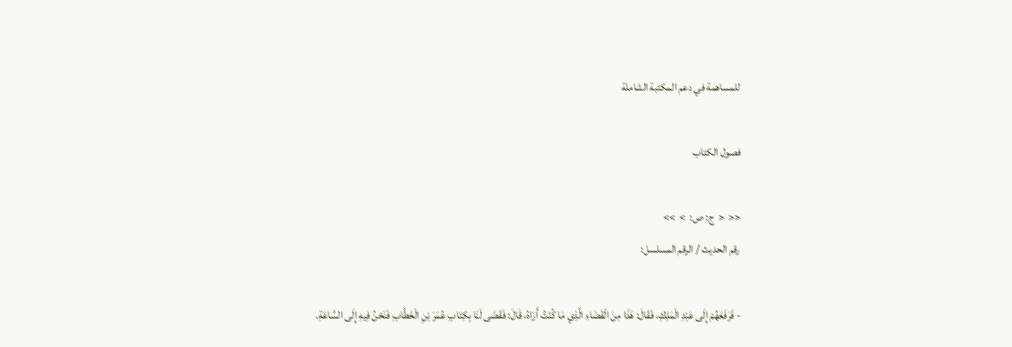للمساهمة في دعم المكتبة الشاملة

فصول الكتاب

<<  <  ج: ص:  >  >>
رقم الحديث / الرقم المسلسل:

- فَرَفَعَهُمْ إِلَى عَبْدِ الْمَلِكِ، فَقَالَ: هَذَا مِنَ الْقَضَاءِ الَّذِي مَا كُنْتُ أَرَاهُ، قَالَ: فَقَضَى لَنَا بِكِتَابِ عُمَرَ بْنِ الْخَطَّابِ فَنَحْنُ فِيهِ إِلَى السَّاعَةِ.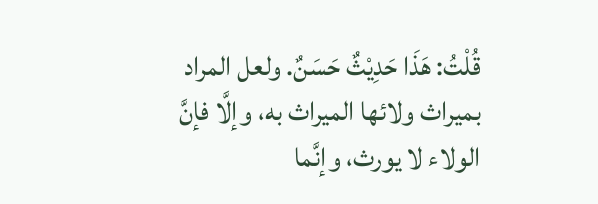قُلْتُ: هَذَا حَدِيْثٌ حَسَنٌ. ولعل المراد بميراث ولائها الميراث به، وإلَّا فإنَّ الولاء لا يورث، وإنَّما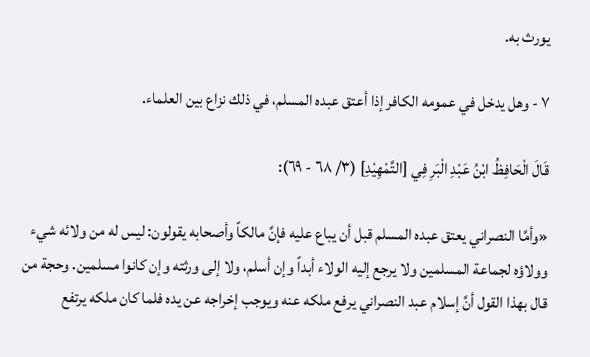يورث به.

٧ - وهل يدخل في عمومه الكافر إذا أعتق عبده المسلم، في ذلك نزاع بين العلماء.

قَالَ الْحَافِظُ ابْنُ عَبْدِ الْبَرِ فِي [التَّمْهِيْدِ] (٣/ ٦٨ - ٦٩):

«وأمَّا النصراني يعتق عبده المسلم قبل أن يباع عليه فإنَّ مالكاً وأصحابه يقولون: ليس له من ولائه شيء وولاؤه لجماعة المسلمين ولا يرجع إليه الولاء أبداً وإن أسلم، ولا إلى ورثته وإن كانوا مسلمين. وحجة من قال بهذا القول أنَّ إسلام عبد النصراني يرفع ملكه عنه ويوجب إخراجه عن يده فلما كان ملكه يرتفع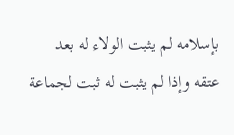بإسلامه لم يثبت الولاء له بعد عتقه وإذا لم يثبت له ثبت لجماعة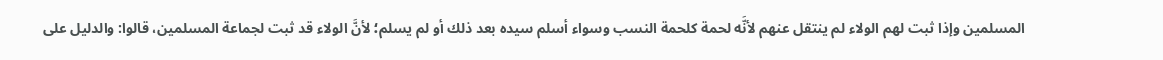المسلمين وإذا ثبت لهم الولاء لم ينتقل عنهم لأنَّه لحمة كلحمة النسب وسواء أسلم سيده بعد ذلك أو لم يسلم؛ لأنَّ الولاء قد ثبت لجماعة المسلمين، قالوا: والدليل على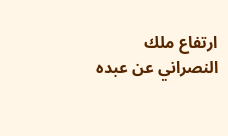ارتفاع ملك النصراني عن عبده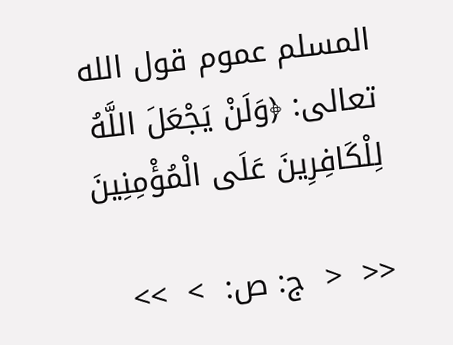المسلم عموم قول الله تعالى: ﴿وَلَنْ يَجْعَلَ اللَّهُ لِلْكَافِرِينَ عَلَى الْمُؤْمِنِينَ

<<  <  ج: ص:  >  >>